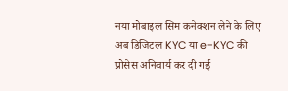नया मोबाइल सिम कनेक्शन लेने के लिए अब डिजिटल KYC या e-KYC की प्रोसेस अनिवार्य कर दी गई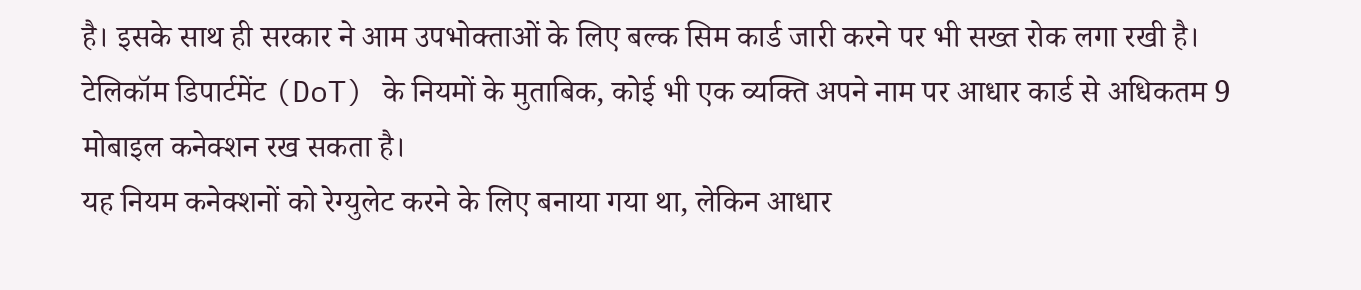है। इसके साथ ही सरकार ने आम उपभोक्ताओं के लिए बल्क सिम कार्ड जारी करने पर भी सख्त रोक लगा रखी है।
टेलिकॉम डिपार्टमेंट (DoT) के नियमों के मुताबिक, कोई भी एक व्यक्ति अपने नाम पर आधार कार्ड से अधिकतम 9 मोबाइल कनेक्शन रख सकता है।
यह नियम कनेक्शनों को रेग्युलेट करने के लिए बनाया गया था, लेकिन आधार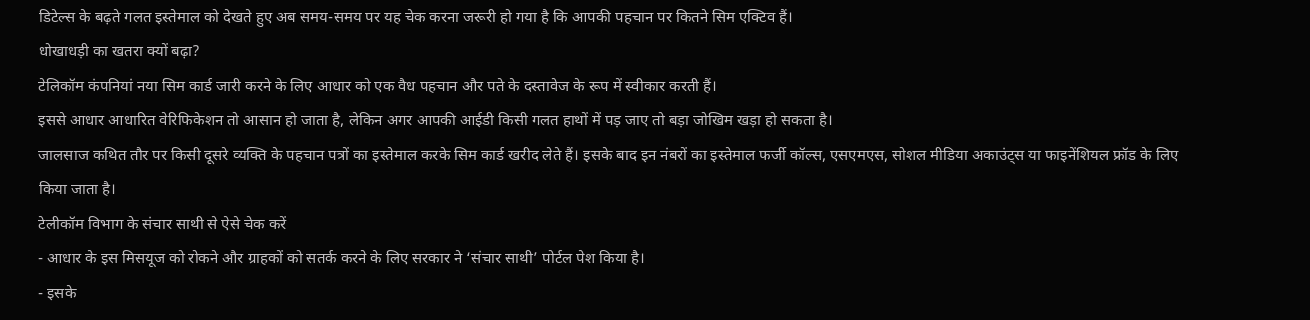डिटेल्स के बढ़ते गलत इस्तेमाल को देखते हुए अब समय-समय पर यह चेक करना जरूरी हो गया है कि आपकी पहचान पर कितने सिम एक्टिव हैं।
धोखाधड़ी का खतरा क्यों बढ़ा?
टेलिकॉम कंपनियां नया सिम कार्ड जारी करने के लिए आधार को एक वैध पहचान और पते के दस्तावेज के रूप में स्वीकार करती हैं।
इससे आधार आधारित वेरिफिकेशन तो आसान हो जाता है, लेकिन अगर आपकी आईडी किसी गलत हाथों में पड़ जाए तो बड़ा जोखिम खड़ा हो सकता है।
जालसाज कथित तौर पर किसी दूसरे व्यक्ति के पहचान पत्रों का इस्तेमाल करके सिम कार्ड खरीद लेते हैं। इसके बाद इन नंबरों का इस्तेमाल फर्जी कॉल्स, एसएमएस, सोशल मीडिया अकाउंट्स या फाइनेंशियल फ्रॉड के लिए किया जाता है।
टेलीकॉम विभाग के संचार साथी से ऐसे चेक करें
- आधार के इस मिसयूज को रोकने और ग्राहकों को सतर्क करने के लिए सरकार ने ‘संचार साथी’ पोर्टल पेश किया है।
- इसके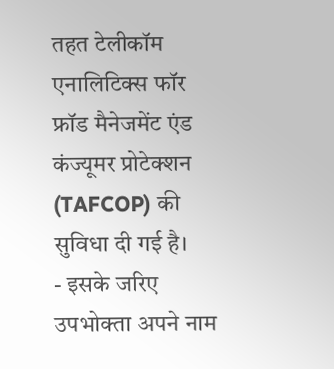तहत टेलीकॉम एनालिटिक्स फॉर फ्रॉड मैनेजमेंट एंड कंज्यूमर प्रोटेक्शन (TAFCOP) की सुविधा दी गई है।
- इसके जरिए उपभोक्ता अपने नाम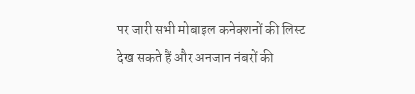पर जारी सभी मोबाइल कनेक्शनों की लिस्ट देख सकते हैं और अनजान नंबरों की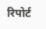रिपोर्ट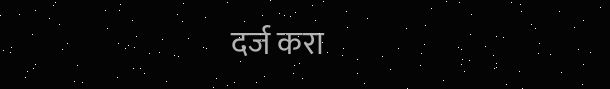दर्ज करा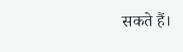सकते हैं।